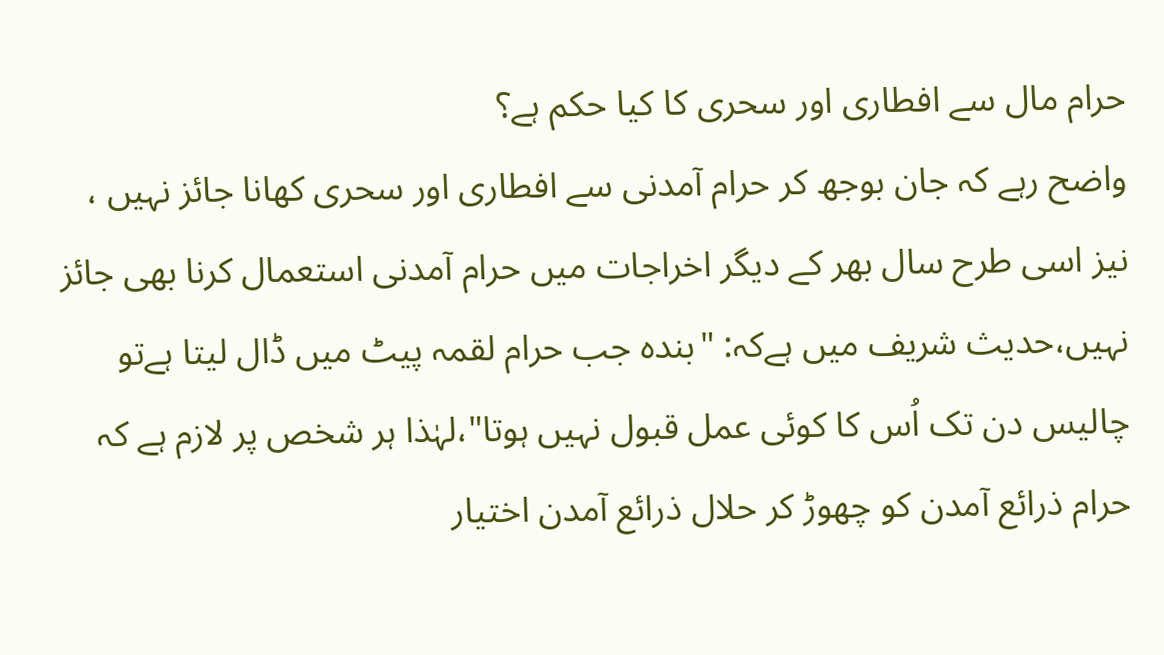حرام مال سے افطاری اور سحری کا کیا حکم ہے؟
واضح رہے کہ جان بوجھ کر حرام آمدنی سے افطاری اور سحری کھانا جائز نہیں ، نیز اسی طرح سال بھر کے دیگر اخراجات میں حرام آمدنی استعمال کرنا بھی جائز نہیں،حدیث شریف میں ہےکہ: "بندہ جب حرام لقمہ پیٹ میں ڈال لیتا ہےتو چالیس دن تک اُس کا کوئی عمل قبول نہیں ہوتا"،لہٰذا ہر شخص پر لازم ہے کہ حرام ذرائع آمدن کو چھوڑ کر حلال ذرائع آمدن اختیار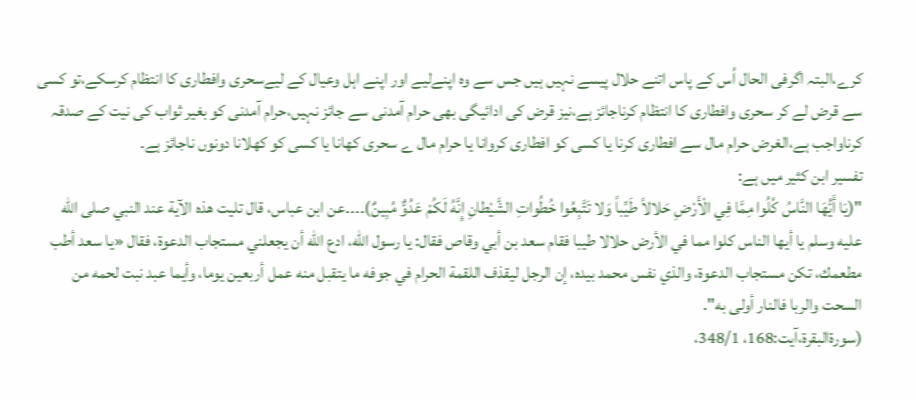کرے،البتہ اگرفی الحال اُس کے پاس اتنے حلال پیسے نہیں ہیں جس سے وہ اپنےلیے اور اپنے اہل وعیال کے لیےسحری وافطاری کا انتظام کرسکے،تو کسی سے قرض لے کر سحری وافطاری کا انتظام کرناجائز ہے،نیز قرض کی ادائیگی بھی حرام آمدنی سے جائز نہیں،حرام آمدنی کو بغیر ثواب کی نیت کے صدقہ کرناواجب ہے،الغرض حرام مال سے افطاری کرنا یا کسی کو افطاری کروانا یا حرام مال ے سحری کھانا یا کسی کو کھلانا دونوں ناجائز ہے۔
تفسیر ابن کثیر میں ہے:
"(يَا أَيُّھَا النَّاسُ كُلُوا مِمَّا فِي الْأَرْضِ حَلالاً طَيِّباً وَلا تَتَّبِعُوا خُطُواتِ الشَّيْطانِ إِنَّهُ لَكُمْ عَدُوٌّ مُبِينٌ)۔۔۔۔عن ابن عباس، قال تليت هذه الآية عند النبي صلى الله عليه وسلم يا أيها الناس كلوا مما في الأرض حلالا طيبا فقام سعد بن أبي وقاص فقال: يا رسول الله، ادع الله أن يجعلني مستجاب الدعوة، فقال «يا سعد أطب مطعمك، تكن مستجاب الدعوة، والذي نفس محمد بيده، إن الرجل ليقذف اللقمة الحرام في جوفه ما يتقبل منه عمل أربعين يوما، وأيما عبد نبت لحمه من السحت والربا فالنار أولى به".
(سورةالبقرة،آيت:168، 348/1،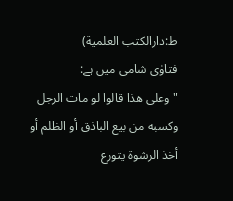ط:دارالكتب العلمية)
فتاوٰی شامی میں ہے:
"وعلى هذا قالوا لو مات الرجل وكسبه من بيع الباذق أو الظلم أو أخذ الرشوة يتورع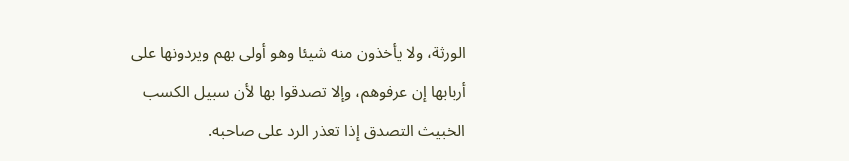الورثة، ولا يأخذون منه شيئا وهو أولى بهم ويردونها على أربابها إن عرفوهم، وإلا تصدقوا بها لأن سبيل الكسب الخبيث التصدق إذا تعذر الرد على صاحبه.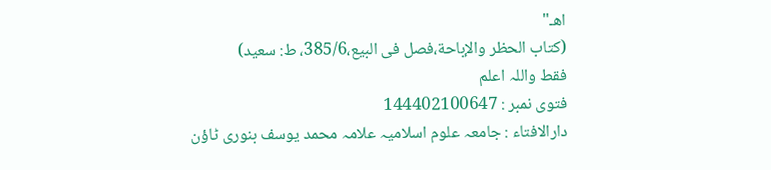اهـ"
(کتاب الحظر والإباحة،فصل فی البیع،385/6، ط: سعید)
فقط واللہ اعلم
فتوی نمبر : 144402100647
دارالافتاء : جامعہ علوم اسلامیہ علامہ محمد یوسف بنوری ٹاؤن